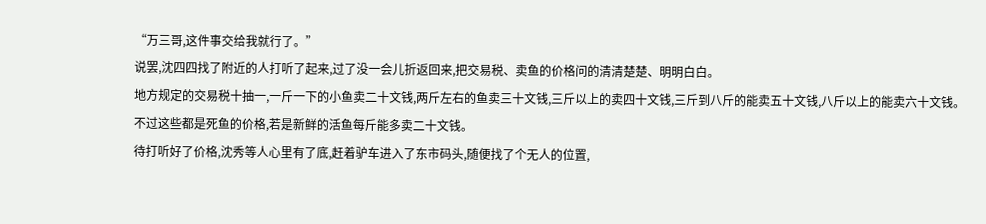“万三哥,这件事交给我就行了。”
说罢,沈四四找了附近的人打听了起来,过了没一会儿折返回来,把交易税、卖鱼的价格问的清清楚楚、明明白白。
地方规定的交易税十抽一,一斤一下的小鱼卖二十文钱,两斤左右的鱼卖三十文钱,三斤以上的卖四十文钱,三斤到八斤的能卖五十文钱,八斤以上的能卖六十文钱。
不过这些都是死鱼的价格,若是新鲜的活鱼每斤能多卖二十文钱。
待打听好了价格,沈秀等人心里有了底,赶着驴车进入了东市码头,随便找了个无人的位置,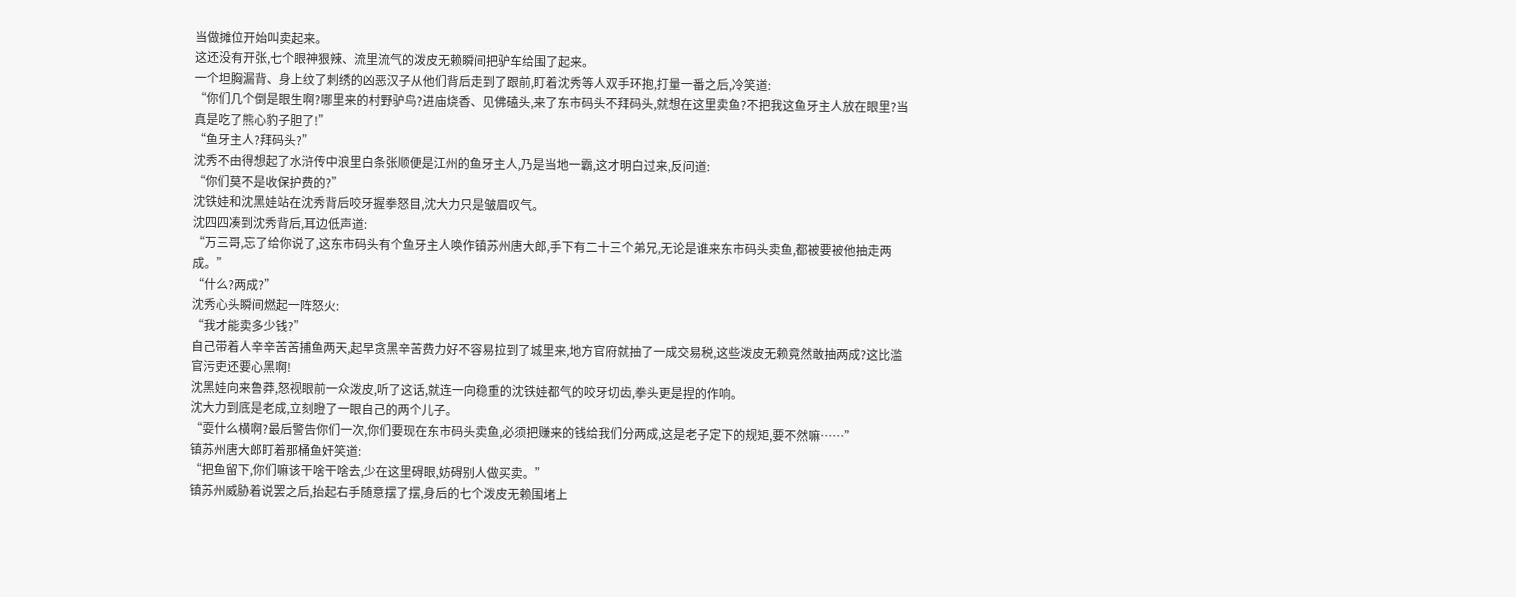当做摊位开始叫卖起来。
这还没有开张,七个眼神狠辣、流里流气的泼皮无赖瞬间把驴车给围了起来。
一个坦胸漏背、身上纹了刺绣的凶恶汉子从他们背后走到了跟前,盯着沈秀等人双手环抱,打量一番之后,冷笑道:
“你们几个倒是眼生啊?哪里来的村野驴鸟?进庙烧香、见佛磕头,来了东市码头不拜码头,就想在这里卖鱼?不把我这鱼牙主人放在眼里?当真是吃了熊心豹子胆了!”
“鱼牙主人?拜码头?”
沈秀不由得想起了水浒传中浪里白条张顺便是江州的鱼牙主人,乃是当地一霸,这才明白过来,反问道:
“你们莫不是收保护费的?”
沈铁娃和沈黑娃站在沈秀背后咬牙握拳怒目,沈大力只是皱眉叹气。
沈四四凑到沈秀背后,耳边低声道:
“万三哥,忘了给你说了,这东市码头有个鱼牙主人唤作镇苏州唐大郎,手下有二十三个弟兄,无论是谁来东市码头卖鱼,都被要被他抽走两成。”
“什么?两成?”
沈秀心头瞬间燃起一阵怒火:
“我才能卖多少钱?”
自己带着人辛辛苦苦捕鱼两天,起早贪黑辛苦费力好不容易拉到了城里来,地方官府就抽了一成交易税,这些泼皮无赖竟然敢抽两成?这比滥官污吏还要心黑啊!
沈黑娃向来鲁莽,怒视眼前一众泼皮,听了这话,就连一向稳重的沈铁娃都气的咬牙切齿,拳头更是捏的作响。
沈大力到底是老成,立刻瞪了一眼自己的两个儿子。
“耍什么横啊?最后警告你们一次,你们要现在东市码头卖鱼,必须把赚来的钱给我们分两成,这是老子定下的规矩,要不然嘛……”
镇苏州唐大郎盯着那桶鱼奸笑道:
“把鱼留下,你们嘛该干啥干啥去,少在这里碍眼,妨碍别人做买卖。”
镇苏州威胁着说罢之后,抬起右手随意摆了摆,身后的七个泼皮无赖围堵上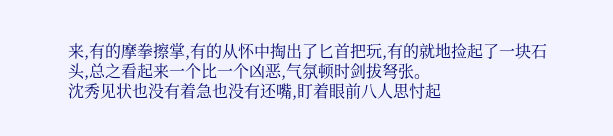来,有的摩拳擦掌,有的从怀中掏出了匕首把玩,有的就地捡起了一块石头,总之看起来一个比一个凶恶,气氛顿时剑拔弩张。
沈秀见状也没有着急也没有还嘴,盯着眼前八人思忖起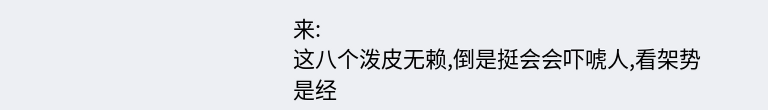来:
这八个泼皮无赖,倒是挺会会吓唬人,看架势是经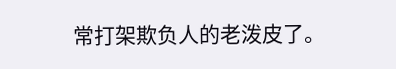常打架欺负人的老泼皮了。